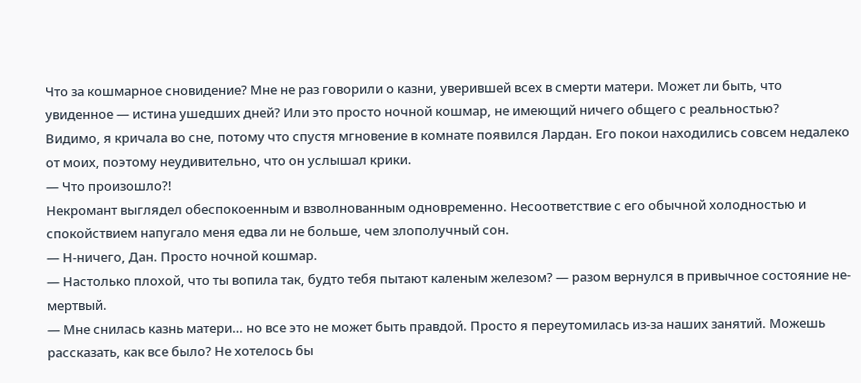Что за кошмарное сновидение? Мне не раз говорили о казни, уверившей всех в смерти матери. Может ли быть, что увиденное — истина ушедших дней? Или это просто ночной кошмар, не имеющий ничего общего с реальностью?
Видимо, я кричала во сне, потому что спустя мгновение в комнате появился Лардан. Его покои находились совсем недалеко от моих, поэтому неудивительно, что он услышал крики.
— Что произошло?!
Некромант выглядел обеспокоенным и взволнованным одновременно. Несоответствие с его обычной холодностью и спокойствием напугало меня едва ли не больше, чем злополучный сон.
— Н-ничего, Дан. Просто ночной кошмар.
— Настолько плохой, что ты вопила так, будто тебя пытают каленым железом? — разом вернулся в привычное состояние не-мертвый.
— Мне снилась казнь матери… но все это не может быть правдой. Просто я переутомилась из-за наших занятий. Можешь рассказать, как все было? Не хотелось бы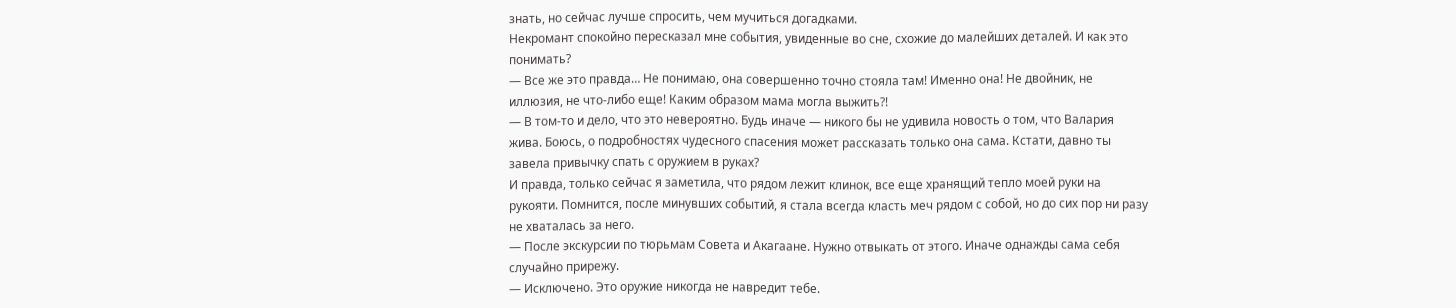знать, но сейчас лучше спросить, чем мучиться догадками.
Некромант спокойно пересказал мне события, увиденные во сне, схожие до малейших деталей. И как это понимать?
— Все же это правда… Не понимаю, она совершенно точно стояла там! Именно она! Не двойник, не иллюзия, не что-либо еще! Каким образом мама могла выжить?!
— В том-то и дело, что это невероятно. Будь иначе — никого бы не удивила новость о том, что Валария жива. Боюсь, о подробностях чудесного спасения может рассказать только она сама. Кстати, давно ты завела привычку спать с оружием в руках?
И правда, только сейчас я заметила, что рядом лежит клинок, все еще хранящий тепло моей руки на рукояти. Помнится, после минувших событий, я стала всегда класть меч рядом с собой, но до сих пор ни разу не хваталась за него.
— После экскурсии по тюрьмам Совета и Акагаане. Нужно отвыкать от этого. Иначе однажды сама себя случайно прирежу.
— Исключено. Это оружие никогда не навредит тебе.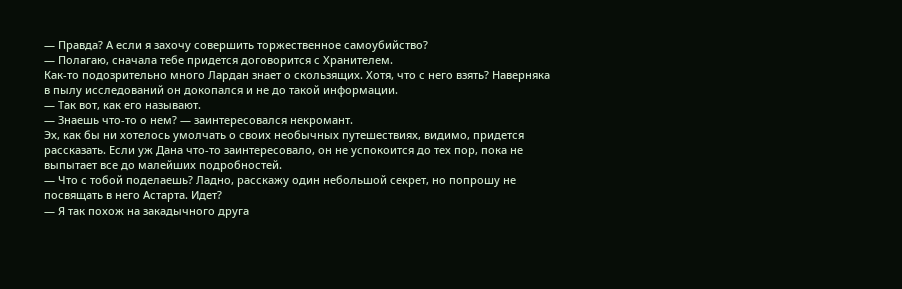— Правда? А если я захочу совершить торжественное самоубийство?
— Полагаю, сначала тебе придется договорится с Хранителем.
Как-то подозрительно много Лардан знает о скользящих. Хотя, что с него взять? Наверняка в пылу исследований он докопался и не до такой информации.
— Так вот, как его называют.
— Знаешь что-то о нем? — заинтересовался некромант.
Эх, как бы ни хотелось умолчать о своих необычных путешествиях, видимо, придется рассказать. Если уж Дана что-то заинтересовало, он не успокоится до тех пор, пока не выпытает все до малейших подробностей.
— Что с тобой поделаешь? Ладно, расскажу один небольшой секрет, но попрошу не посвящать в него Астарта. Идет?
— Я так похож на закадычного друга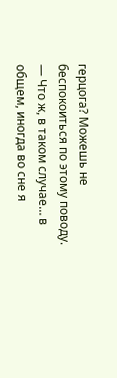герцога? Можешь не беспокоиться по этому поводу.
— Что ж, в таком случае… в общем, иногда во сне я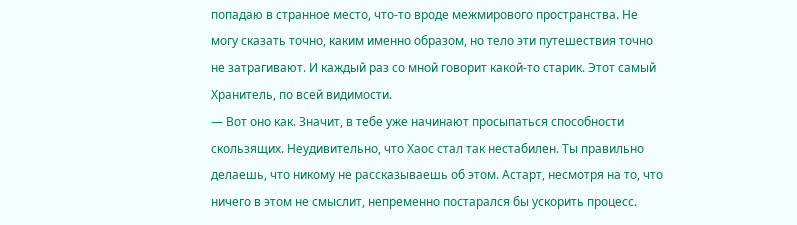попадаю в странное место, что-то вроде межмирового пространства. Не могу сказать точно, каким именно образом, но тело эти путешествия точно не затрагивают. И каждый раз со мной говорит какой-то старик. Этот самый Хранитель, по всей видимости.
— Вот оно как. Значит, в тебе уже начинают просыпаться способности скользящих. Неудивительно, что Хаос стал так нестабилен. Ты правильно делаешь, что никому не рассказываешь об этом. Астарт, несмотря на то, что ничего в этом не смыслит, непременно постарался бы ускорить процесс.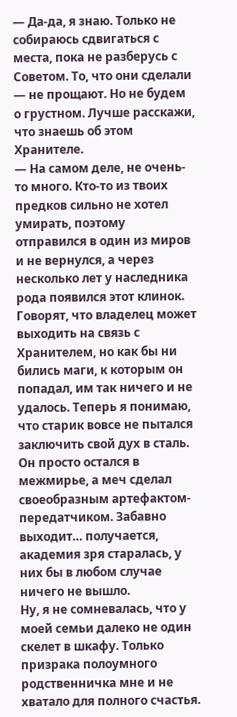— Да-да, я знаю. Только не собираюсь сдвигаться с места, пока не разберусь с Советом. То, что они сделали — не прощают. Но не будем о грустном. Лучше расскажи, что знаешь об этом Хранителе.
— На самом деле, не очень-то много. Кто-то из твоих предков сильно не хотел умирать, поэтому отправился в один из миров и не вернулся, а через несколько лет у наследника рода появился этот клинок. Говорят, что владелец может выходить на связь с Хранителем, но как бы ни бились маги, к которым он попадал, им так ничего и не удалось. Теперь я понимаю, что старик вовсе не пытался заключить свой дух в сталь. Он просто остался в межмирье, а меч сделал своеобразным артефактом-передатчиком. Забавно выходит… получается, академия зря старалась, у них бы в любом случае ничего не вышло.
Ну, я не сомневалась, что у моей семьи далеко не один скелет в шкафу. Только призрака полоумного родственничка мне и не хватало для полного счастья.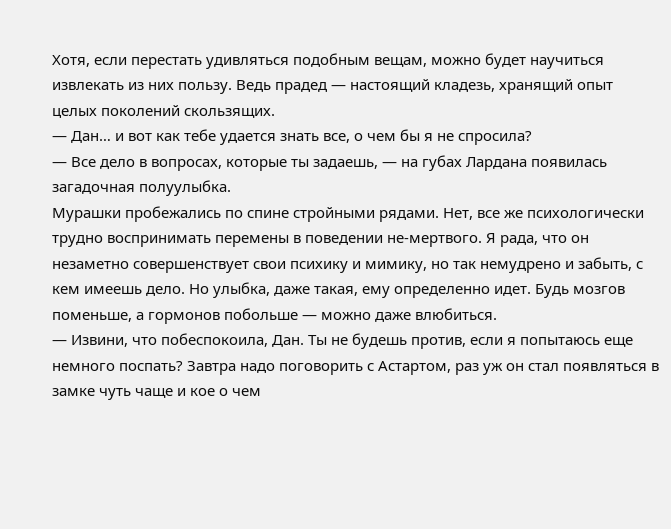Хотя, если перестать удивляться подобным вещам, можно будет научиться извлекать из них пользу. Ведь прадед — настоящий кладезь, хранящий опыт целых поколений скользящих.
— Дан… и вот как тебе удается знать все, о чем бы я не спросила?
— Все дело в вопросах, которые ты задаешь, — на губах Лардана появилась загадочная полуулыбка.
Мурашки пробежались по спине стройными рядами. Нет, все же психологически трудно воспринимать перемены в поведении не-мертвого. Я рада, что он незаметно совершенствует свои психику и мимику, но так немудрено и забыть, с кем имеешь дело. Но улыбка, даже такая, ему определенно идет. Будь мозгов поменьше, а гормонов побольше — можно даже влюбиться.
— Извини, что побеспокоила, Дан. Ты не будешь против, если я попытаюсь еще немного поспать? Завтра надо поговорить с Астартом, раз уж он стал появляться в замке чуть чаще и кое о чем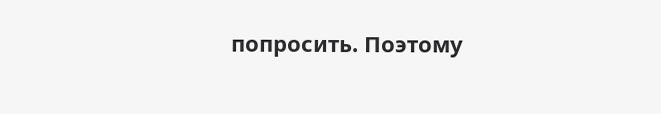попросить. Поэтому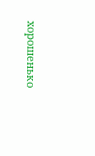хорошенько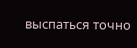выспаться точно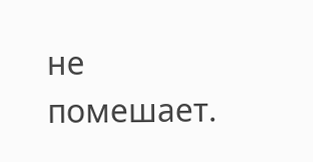не помешает.